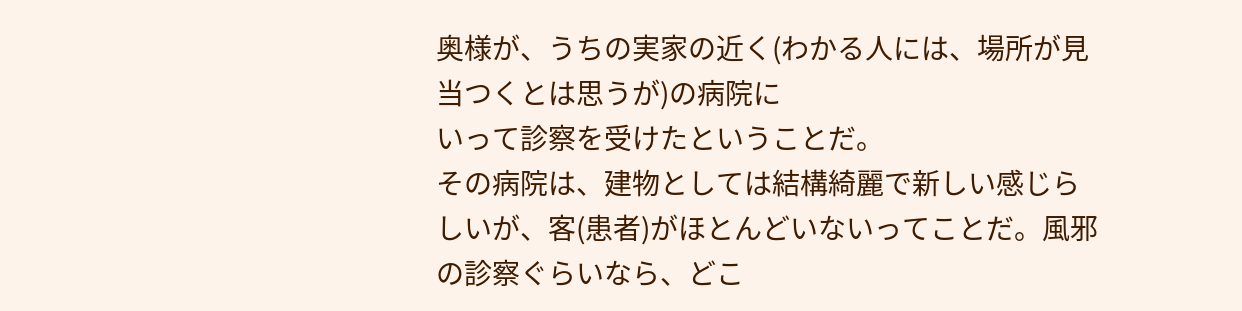奥様が、うちの実家の近く(わかる人には、場所が見当つくとは思うが)の病院に
いって診察を受けたということだ。
その病院は、建物としては結構綺麗で新しい感じらしいが、客(患者)がほとんどいないってことだ。風邪の診察ぐらいなら、どこ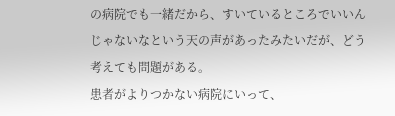の病院でも一緒だから、すいているところでいいんじゃないなという天の声があったみたいだが、どう考えても問題がある。
患者がよりつかない病院にいって、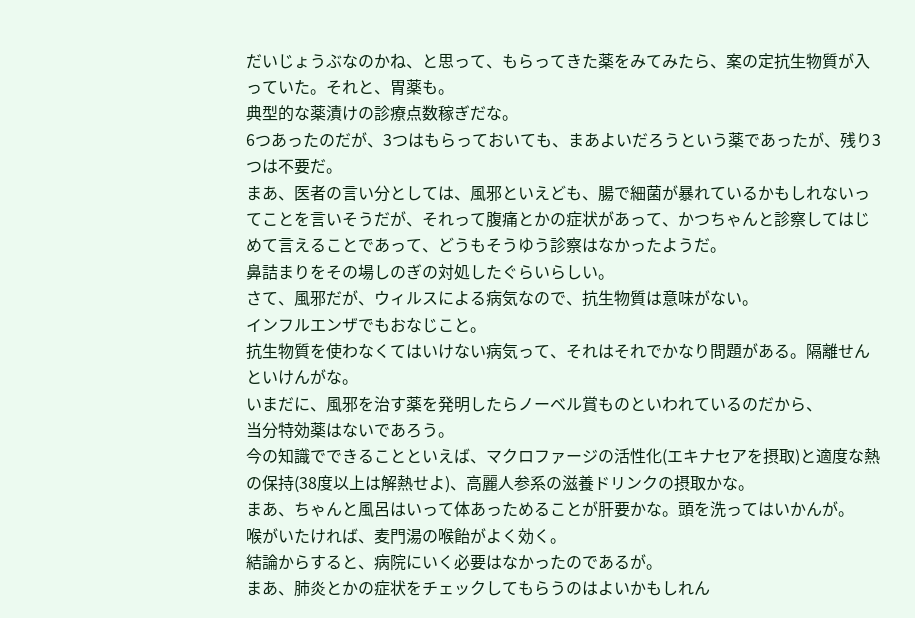だいじょうぶなのかね、と思って、もらってきた薬をみてみたら、案の定抗生物質が入っていた。それと、胃薬も。
典型的な薬漬けの診療点数稼ぎだな。
6つあったのだが、3つはもらっておいても、まあよいだろうという薬であったが、残り3つは不要だ。
まあ、医者の言い分としては、風邪といえども、腸で細菌が暴れているかもしれないってことを言いそうだが、それって腹痛とかの症状があって、かつちゃんと診察してはじめて言えることであって、どうもそうゆう診察はなかったようだ。
鼻詰まりをその場しのぎの対処したぐらいらしい。
さて、風邪だが、ウィルスによる病気なので、抗生物質は意味がない。
インフルエンザでもおなじこと。
抗生物質を使わなくてはいけない病気って、それはそれでかなり問題がある。隔離せんといけんがな。
いまだに、風邪を治す薬を発明したらノーベル賞ものといわれているのだから、
当分特効薬はないであろう。
今の知識でできることといえば、マクロファージの活性化(エキナセアを摂取)と適度な熱の保持(38度以上は解熱せよ)、高麗人参系の滋養ドリンクの摂取かな。
まあ、ちゃんと風呂はいって体あっためることが肝要かな。頭を洗ってはいかんが。
喉がいたければ、麦門湯の喉飴がよく効く。
結論からすると、病院にいく必要はなかったのであるが。
まあ、肺炎とかの症状をチェックしてもらうのはよいかもしれん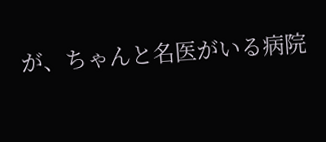が、ちゃんと名医がいる病院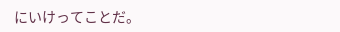にいけってことだ。